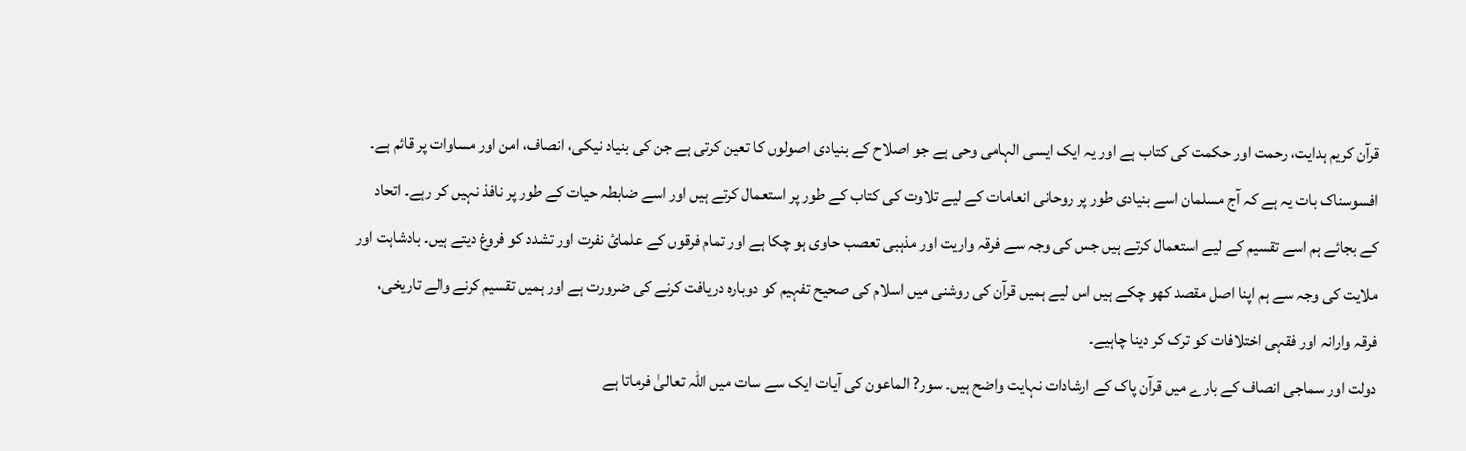قرآن کریم ہدایت، رحمت اور حکمت کی کتاب ہے اور یہ ایک ایسی الہامی وحی ہے جو اصلاح کے بنیادی اصولوں کا تعین کرتی ہے جن کی بنیاد نیکی، انصاف، امن اور مساوات پر قائم ہے۔ افسوسناک بات یہ ہے کہ آج مسلمان اسے بنیادی طور پر روحانی انعامات کے لیے تلاوت کی کتاب کے طور پر استعمال کرتے ہیں اور اسے ضابطہ حیات کے طور پر نافذ نہیں کر رہے۔ اتحاد کے بجائے ہم اسے تقسیم کے لیے استعمال کرتے ہیں جس کی وجہ سے فرقہ واریت اور مذہبی تعصب حاوی ہو چکا ہے اور تمام فرقوں کے علمائ نفرت اور تشدد کو فروغ دیتے ہیں۔ بادشاہت اور ملایت کی وجہ سے ہم اپنا اصل مقصد کھو چکے ہیں اس لیے ہمیں قرآن کی روشنی میں اسلام کی صحیح تفہیم کو دوبارہ دریافت کرنے کی ضرورت ہے اور ہمیں تقسیم کرنے والے تاریخی، فرقہ وارانہ اور فقہی اختلافات کو ترک کر دینا چاہیے۔
دولت اور سماجی انصاف کے بارے میں قرآن پاک کے ارشادات نہایت واضح ہیں۔ سور? الماعون کی آیات ایک سے سات میں اللہ تعالیٰ فرماتا ہے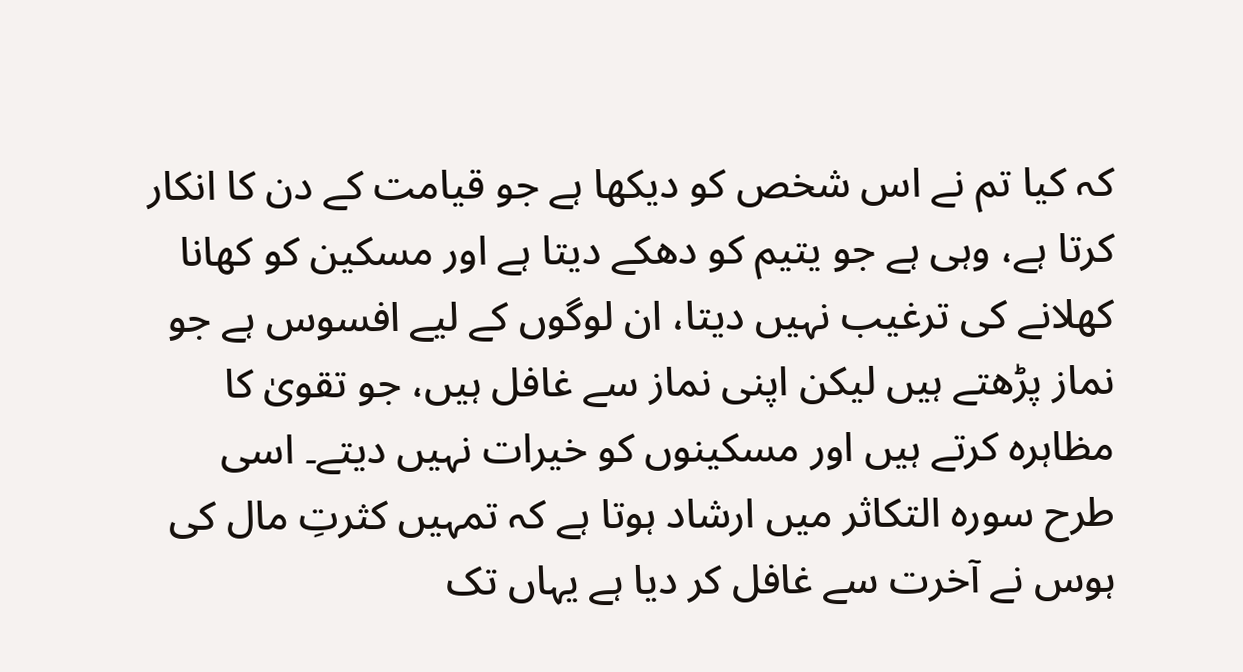کہ کیا تم نے اس شخص کو دیکھا ہے جو قیامت کے دن کا انکار کرتا ہے، وہی ہے جو یتیم کو دھکے دیتا ہے اور مسکین کو کھانا کھلانے کی ترغیب نہیں دیتا، ان لوگوں کے لیے افسوس ہے جو نماز پڑھتے ہیں لیکن اپنی نماز سے غافل ہیں، جو تقویٰ کا مظاہرہ کرتے ہیں اور مسکینوں کو خیرات نہیں دیتے۔ اسی طرح سورہ التکاثر میں ارشاد ہوتا ہے کہ تمہیں کثرتِ مال کی ہوس نے آخرت سے غافل کر دیا ہے یہاں تک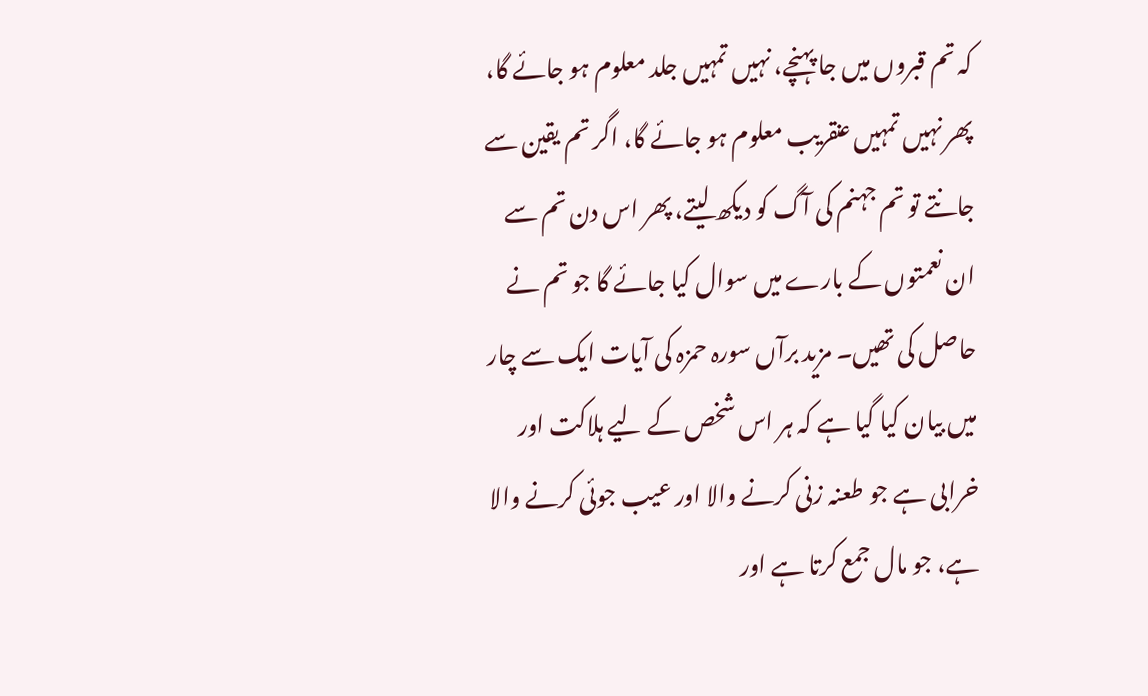کہ تم قبروں میں جا پہنچے، نہیں تمہیں جلد معلوم ہو جائے گا، پھر نہیں تمہیں عنقریب معلوم ہو جائے گا، اگر تم یقین سے جانتے تو تم جہنم کی آگ کو دیکھ لیتے، پھر اس دن تم سے ان نعمتوں کے بارے میں سوال کیا جائے گا جو تم نے حاصل کی تھیں۔ مزید برآں سورہ حمزہ کی آیات ایک سے چار میں بیان کیا گیا ہے کہ ہر اس شخص کے لیے ہلاکت اور خرابی ہے جو طعنہ زنی کرنے والا اور عیب جوئی کرنے والا ہے، جو مال جمع کرتا ہے اور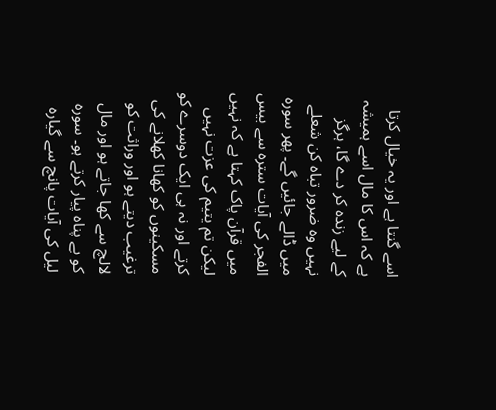اسے گنتا ہے اور یہ خیال کرتا ہے کہ اس کا مال اسے ہمیشہ کے لیے زندہ کر دے گا، ہرگز نہیں وہ ضرور تباہ کن شعلے میں ڈالے جائیں گے۔ پھر سورہ الفجر کی آیات سترہ سے بیس میں قرآن پاک کہتا ہے کہ نہیں لیکن تم یتیم کی عزت نہیں کرتے اور نہ ہی ایک دوسرے کو مسکینوں کو کھانا کھلانے کی ترغیب دیتے ہو اور وراثت کو لالچ سے کھا جاتے ہو اور مال کو بے پناہ پیار کرتے ہو۔ سورہ لیل کی آیات پانچ سے گیارہ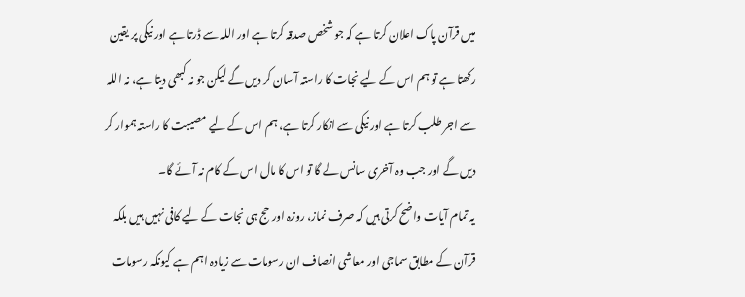میں قرآن پاک اعلان کرتا ہے کہ جو شخص صدقہ کرتا ہے اور اللہ سے ڈرتا ہے اور نیکی پر یقین رکھتا ہے تو ہم اس کے لیے نجات کا راستہ آسان کر دیں گے لیکن جو نہ کبھی دیتا ہے، نہ اللہ سے اجر طلب کرتا ہے اور نیکی سے انکار کرتا ہے، ہم اس کے لیے مصیبت کا راستہ ہموار کر دیں گے اور جب وہ آخری سانس لے گا تو اس کا مال اس کے کام نہ آئے گا۔
یہ تمام آیات واضح کرتی ہیں کہ صرف نماز، روزہ اور حج ہی نجات کے لیے کافی نہیں ہیں بلکہ قرآن کے مطابق سماجی اور معاشی انصاف ان رسومات سے زیادہ اہم ہے کیونکہ رسومات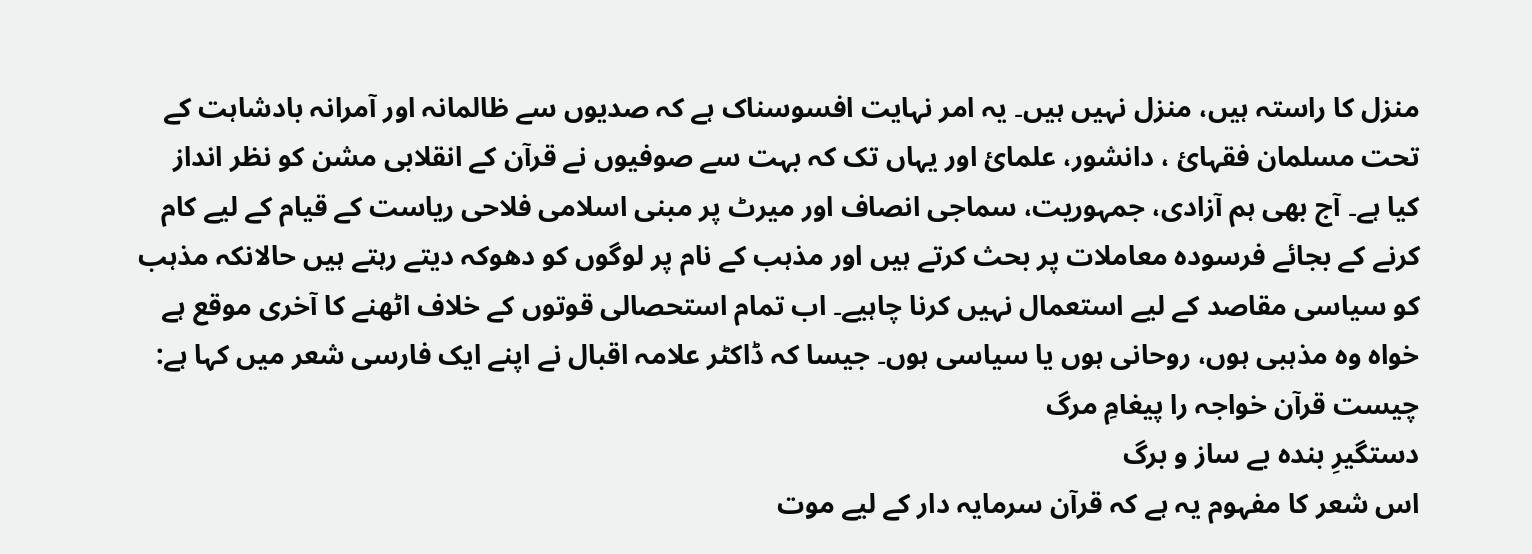منزل کا راستہ ہیں، منزل نہیں ہیں۔ یہ امر نہایت افسوسناک ہے کہ صدیوں سے ظالمانہ اور آمرانہ بادشاہت کے تحت مسلمان فقہائ ، دانشور، علمائ اور یہاں تک کہ بہت سے صوفیوں نے قرآن کے انقلابی مشن کو نظر انداز کیا ہے۔ آج بھی ہم آزادی، جمہوریت، سماجی انصاف اور میرٹ پر مبنی اسلامی فلاحی ریاست کے قیام کے لیے کام کرنے کے بجائے فرسودہ معاملات پر بحث کرتے ہیں اور مذہب کے نام پر لوگوں کو دھوکہ دیتے رہتے ہیں حالانکہ مذہب کو سیاسی مقاصد کے لیے استعمال نہیں کرنا چاہیے۔ اب تمام استحصالی قوتوں کے خلاف اٹھنے کا آخری موقع ہے خواہ وہ مذہبی ہوں، روحانی ہوں یا سیاسی ہوں۔ جیسا کہ ڈاکٹر علامہ اقبال نے اپنے ایک فارسی شعر میں کہا ہے:
چیست قرآن خواجہ را پیغامِ مرگ
دستگیرِ بندہ بے ساز و برگ
اس شعر کا مفہوم یہ ہے کہ قرآن سرمایہ دار کے لیے موت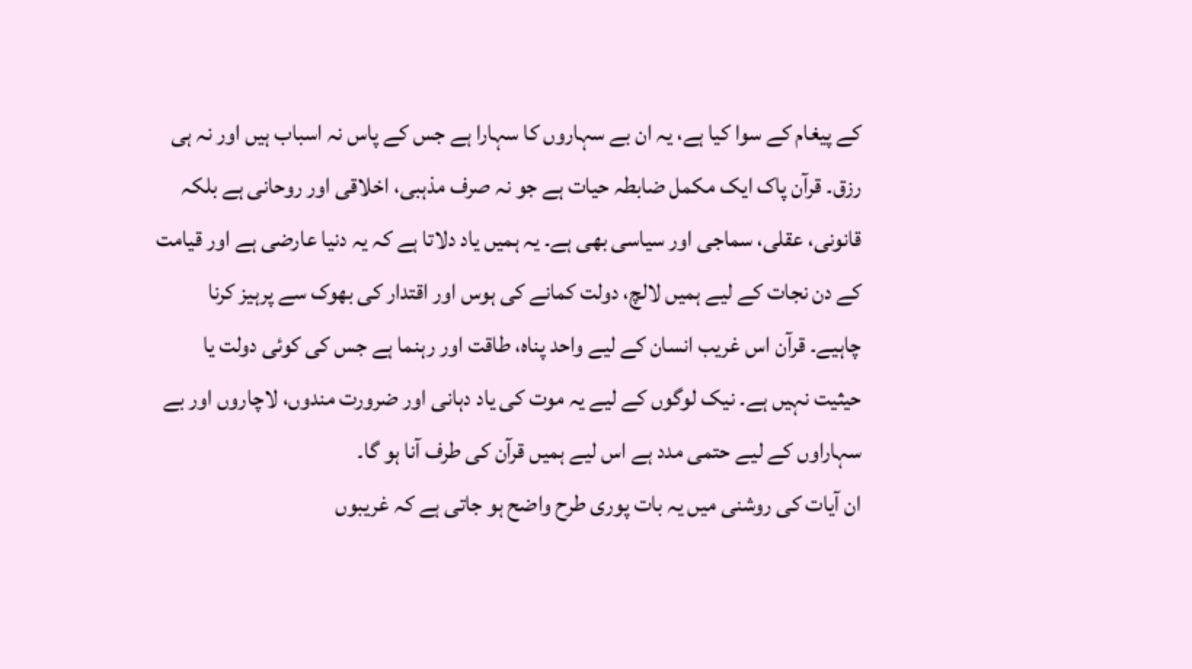کے پیغام کے سوا کیا ہے، یہ ان بے سہاروں کا سہارا ہے جس کے پاس نہ اسباب ہیں اور نہ ہی رزق۔ قرآن پاک ایک مکمل ضابطہ حیات ہے جو نہ صرف مذہبی، اخلاقی اور روحانی ہے بلکہ قانونی، عقلی، سماجی اور سیاسی بھی ہے۔ یہ ہمیں یاد دلاتا ہے کہ یہ دنیا عارضی ہے اور قیامت کے دن نجات کے لیے ہمیں لالچ، دولت کمانے کی ہوس اور اقتدار کی بھوک سے پرہیز کرنا چاہیے۔ قرآن اس غریب انسان کے لیے واحد پناہ، طاقت اور رہنما ہے جس کی کوئی دولت یا حیثیت نہیں ہے۔ نیک لوگوں کے لیے یہ موت کی یاد دہانی اور ضرورت مندوں، لاچاروں اور بے سہاراوں کے لیے حتمی مدد ہے اس لیے ہمیں قرآن کی طرف آنا ہو گا۔
ان آیات کی روشنی میں یہ بات پوری طرح واضح ہو جاتی ہے کہ غریبوں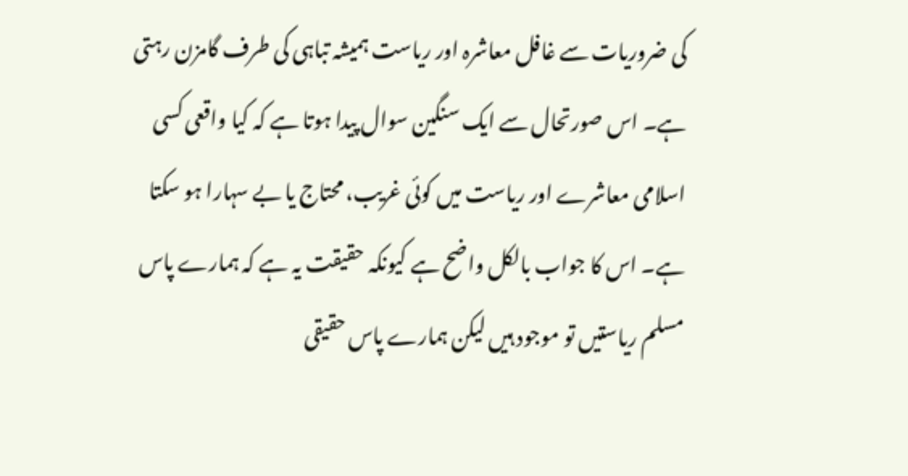کی ضروریات سے غافل معاشرہ اور ریاست ہمیشہ تباہی کی طرف گامزن رہتی ہے۔ اس صورتحال سے ایک سنگین سوال پیدا ہوتا ہے کہ کیا واقعی کسی اسلامی معاشرے اور ریاست میں کوئی غریب، محتاج یا بے سہارا ہو سکتا ہے۔ اس کا جواب بالکل واضح ہے کیونکہ حقیقت یہ ہے کہ ہمارے پاس مسلم ریاستیں تو موجود ہیں لیکن ہمارے پاس حقیقی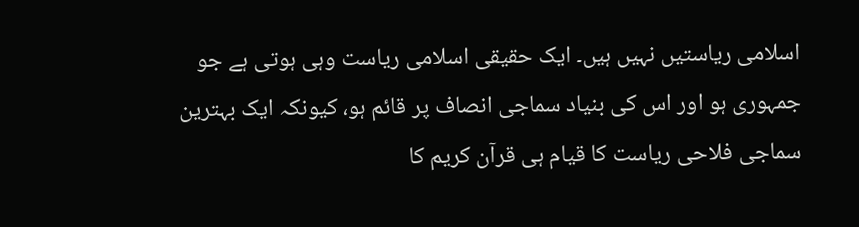اسلامی ریاستیں نہیں ہیں۔ ایک حقیقی اسلامی ریاست وہی ہوتی ہے جو جمہوری ہو اور اس کی بنیاد سماجی انصاف پر قائم ہو، کیونکہ ایک بہترین سماجی فلاحی ریاست کا قیام ہی قرآن کریم کا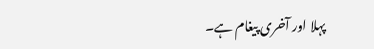پہلا اور آخری پیغام ہے۔